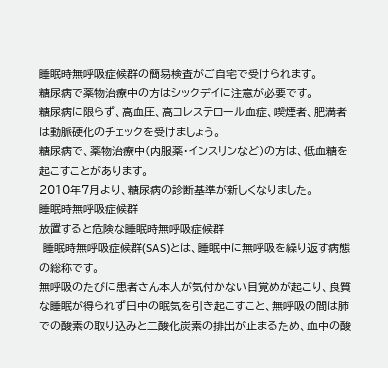睡眠時無呼吸症候群の簡易検査がご自宅で受けられます。
糖尿病で薬物治療中の方はシックデイに注意が必要です。
糖尿病に限らず、高血圧、高コレステロール血症、喫煙者、肥満者は動脈硬化のチェックを受けましょう。
糖尿病で、薬物治療中(内服薬・インスリンなど)の方は、低血糖を起こすことがあります。
2010年7月より、糖尿病の診断基準が新しくなりました。
睡眠時無呼吸症候群
放置すると危険な睡眠時無呼吸症候群
 睡眠時無呼吸症候群(SAS)とは、睡眠中に無呼吸を繰り返す病態の総称です。
無呼吸のたびに患者さん本人が気付かない目覚めが起こり、良質な睡眠が得られず日中の眠気を引き起こすこと、無呼吸の間は肺での酸素の取り込みと二酸化炭素の排出が止まるため、血中の酸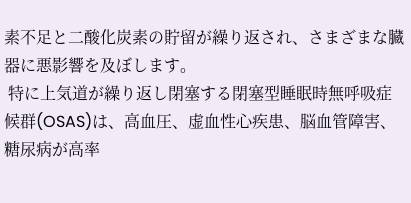素不足と二酸化炭素の貯留が繰り返され、さまざまな臓器に悪影響を及ぼします。
 特に上気道が繰り返し閉塞する閉塞型睡眠時無呼吸症候群(OSAS)は、高血圧、虚血性心疾患、脳血管障害、糖尿病が高率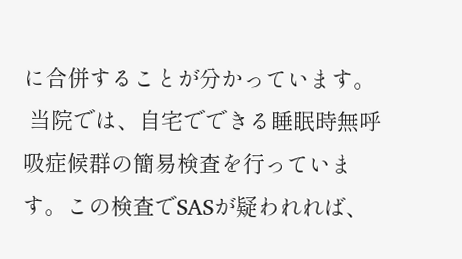に合併することが分かっています。
 当院では、自宅でできる睡眠時無呼吸症候群の簡易検査を行っています。この検査でSASが疑われれば、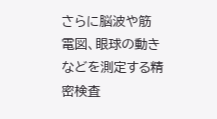さらに脳波や筋電図、眼球の動きなどを測定する精密検査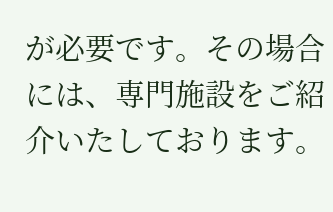が必要です。その場合には、専門施設をご紹介いたしております。